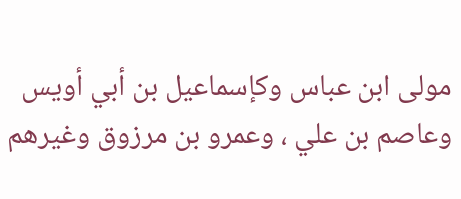مولى ابن عباس وكإسماعيل بن أبي أويس وعاصم بن علي ، وعمرو بن مرزوق وغيرهم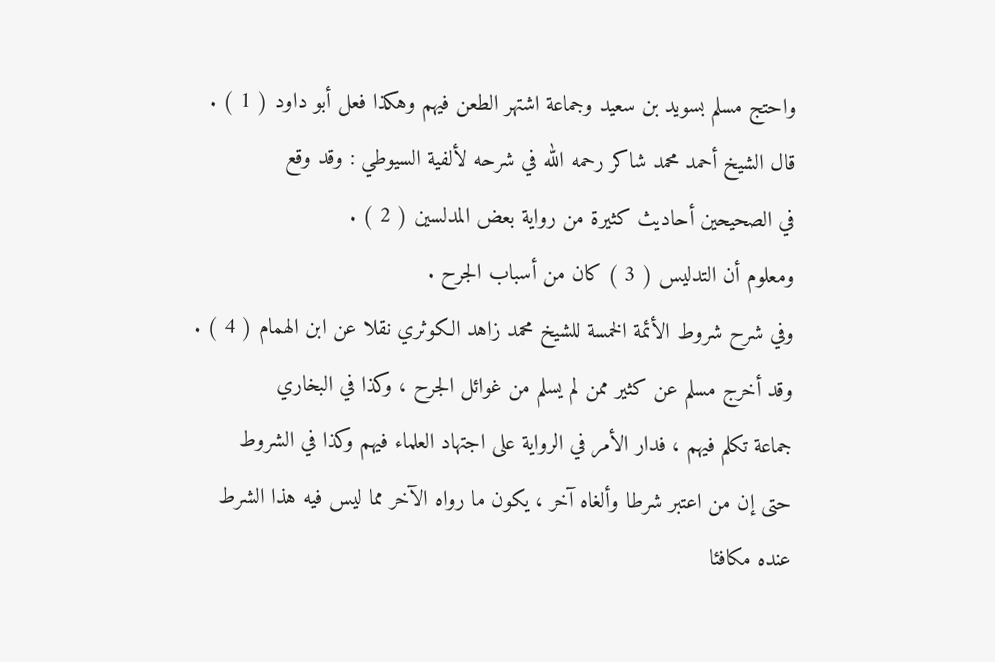واحتج مسلم بسويد بن سعيد وجماعة اشتهر الطعن فيهم وهكذا فعل أبو داود ( 1 ) .
قال الشيخ أحمد محمد شاكر رحمه الله في شرحه لألفية السيوطي : وقد وقع
في الصحيحين أحاديث كثيرة من رواية بعض المدلسين ( 2 ) .
ومعلوم أن التدليس ( 3 ) كان من أسباب الجرح .
وفي شرح شروط الأئمة الخمسة للشيخ محمد زاهد الكوثري نقلا عن ابن الهمام ( 4 ) .
وقد أخرج مسلم عن كثير ممن لم يسلم من غوائل الجرح ، وكذا في البخاري
جماعة تكلم فيهم ، فدار الأمر في الرواية على اجتهاد العلماء فيهم وكذا في الشروط
حتى إن من اعتبر شرطا وألغاه آخر ، يكون ما رواه الآخر مما ليس فيه هذا الشرط
عنده مكافئا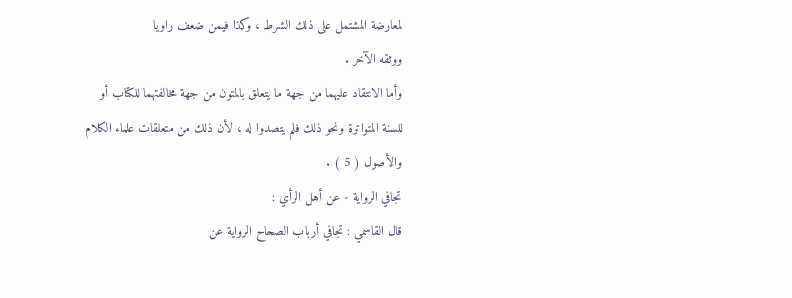لمعارضة المشتمل على ذلك الشرط ، وكذا فيمن ضعف راويا
ووثقه الآخر .
وأما الانتقاد عليهما من جهة ما يتعلق بالمتون من جهة مخالفتهما للكتاب أو
للسنة المتواترة ونحو ذلك فلم يتصدوا له ، لأن ذلك من متعلقات علماء الكلام
والأصول ( 5 ) .
تجافي الرواية - عن أهل الرأي :
قال القاسمي : تجافي أرباب الصحاح الرواية عن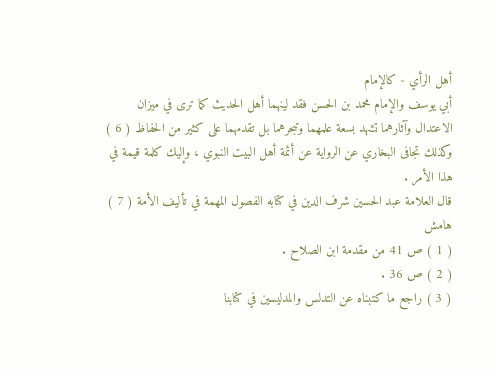أهل الرأي - كالإمام
أبي يوسف والإمام محمد بن الحسن فقد لينهما أهل الحديث كما ترى في ميزان
الاعتدال وآثارهما تشهد بسعة علمهما وتبحرهما بل تقدمهما على كثير من الحفاظ ( 6 )
وكذلك تجافى البخاري عن الرواية عن أئمة أهل البيت النبوي ، وإليك كلمة قيمة في
هذا الأمر .
قال العلامة عبد الحسين شرف الدين في كتابه الفصول المهمة في تأليف الأمة ( 7 )
هامش
( 1 ) ص 41 من مقدمة ابن الصلاح .
( 2 ) ص 36 .
( 3 ) راجع ما كتبناه عن التدلس والمدليسين في كتابنا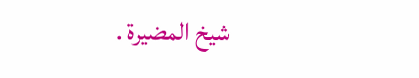شيخ المضيرة .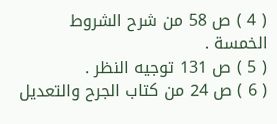( 4 ) ص 58 من شرح الشروط الخمسة .
( 5 ) ص 131 توجيه النظر .
( 6 ) ص 24 من كتاب الجرح والتعديل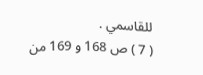للقاسمي .
( 7 ) ص 168 و 169 من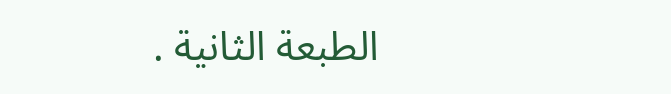الطبعة الثانية .